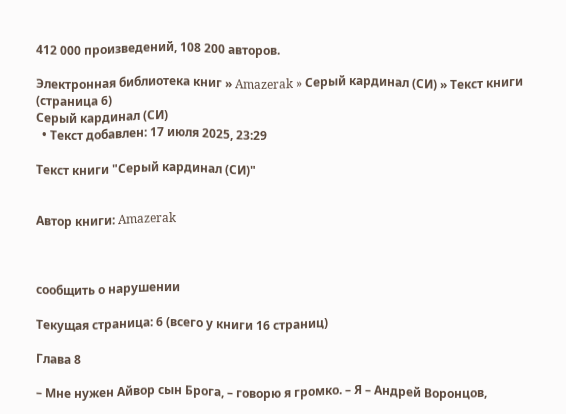412 000 произведений, 108 200 авторов.

Электронная библиотека книг » Amazerak » Серый кардинал (СИ) » Текст книги (страница 6)
Серый кардинал (СИ)
  • Текст добавлен: 17 июля 2025, 23:29

Текст книги "Серый кардинал (СИ)"


Автор книги: Amazerak



сообщить о нарушении

Текущая страница: 6 (всего у книги 16 страниц)

Глава 8

– Мне нужен Айвор сын Брога, – говорю я громко. – Я – Андрей Воронцов,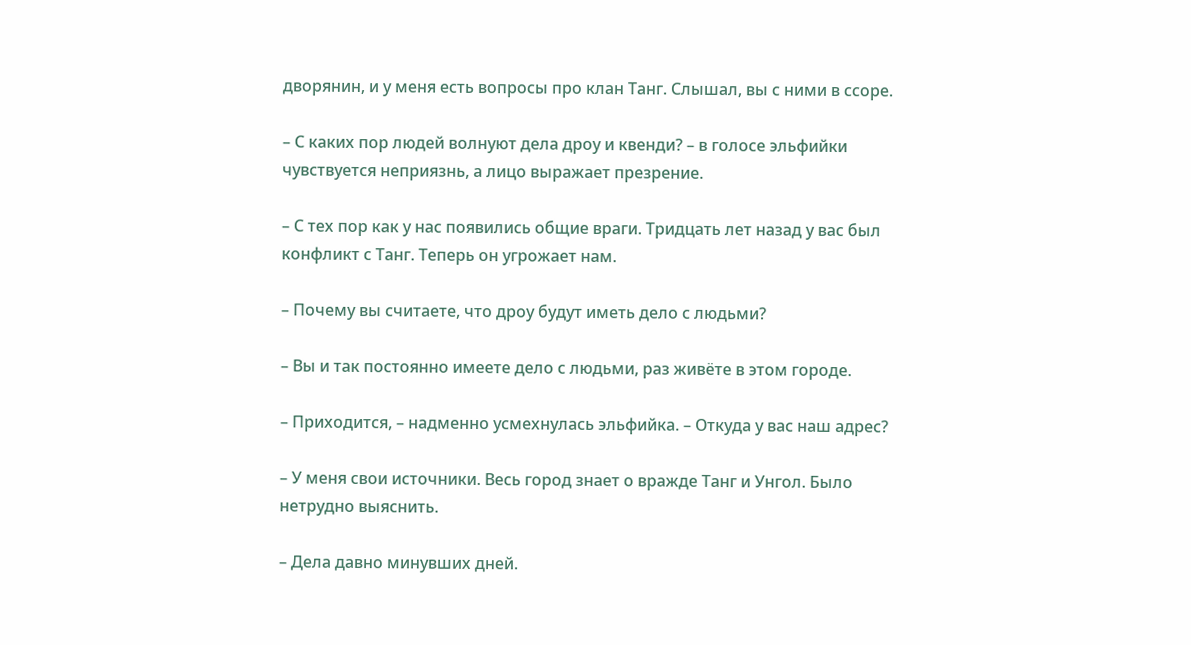дворянин, и у меня есть вопросы про клан Танг. Слышал, вы с ними в ссоре.

– С каких пор людей волнуют дела дроу и квенди? – в голосе эльфийки чувствуется неприязнь, а лицо выражает презрение.

– С тех пор как у нас появились общие враги. Тридцать лет назад у вас был конфликт с Танг. Теперь он угрожает нам.

– Почему вы считаете, что дроу будут иметь дело с людьми?

– Вы и так постоянно имеете дело с людьми, раз живёте в этом городе.

– Приходится, – надменно усмехнулась эльфийка. – Откуда у вас наш адрес?

– У меня свои источники. Весь город знает о вражде Танг и Унгол. Было нетрудно выяснить.

– Дела давно минувших дней.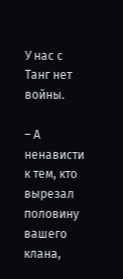У нас с Танг нет войны.

– А ненависти к тем, кто вырезал половину вашего клана,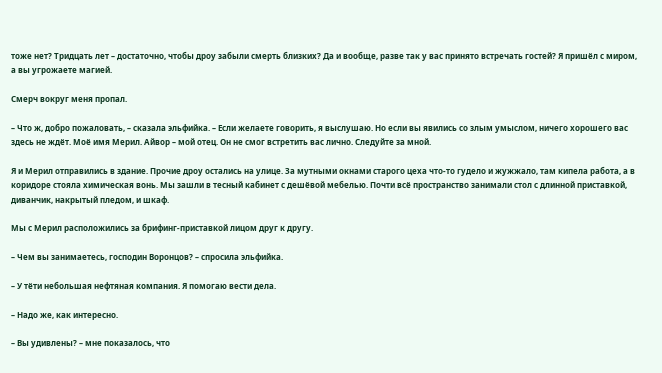тоже нет? Тридцать лет – достаточно, чтобы дроу забыли смерть близких? Да и вообще, разве так у вас принято встречать гостей? Я пришёл с миром, а вы угрожаете магией.

Смерч вокруг меня пропал.

– Что ж, добро пожаловать, – сказала эльфийка. – Если желаете говорить, я выслушаю. Но если вы явились со злым умыслом, ничего хорошего вас здесь не ждёт. Моё имя Мерил. Айвор – мой отец. Он не смог встретить вас лично. Следуйте за мной.

Я и Мерил отправились в здание. Прочие дроу остались на улице. За мутными окнами старого цеха что-то гудело и жужжало, там кипела работа, а в коридоре стояла химическая вонь. Мы зашли в тесный кабинет с дешёвой мебелью. Почти всё пространство занимали стол с длинной приставкой, диванчик, накрытый пледом, и шкаф.

Мы с Мерил расположились за брифинг-приставкой лицом друг к другу.

– Чем вы занимаетесь, господин Воронцов? – спросила эльфийка.

– У тёти небольшая нефтяная компания. Я помогаю вести дела.

– Надо же, как интересно.

– Вы удивлены? – мне показалось, что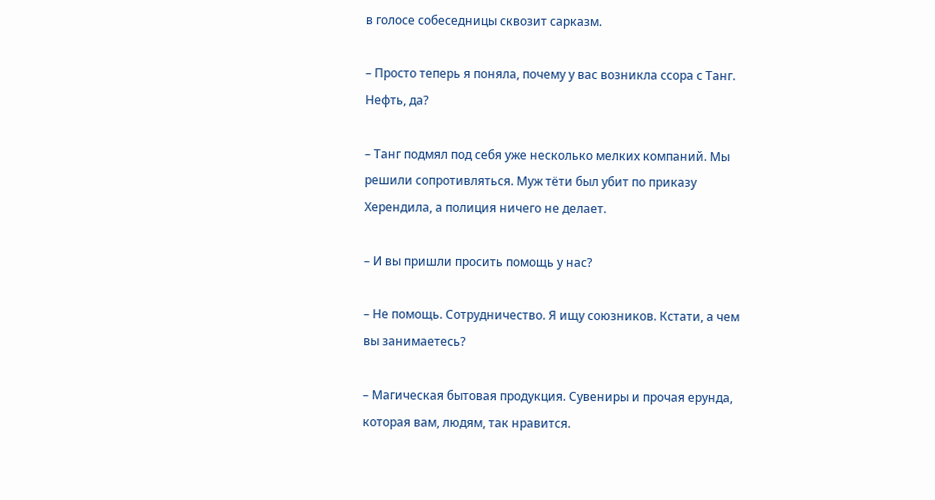в голосе собеседницы сквозит сарказм.

– Просто теперь я поняла, почему у вас возникла ссора с Танг. Нефть, да?

– Танг подмял под себя уже несколько мелких компаний. Мы решили сопротивляться. Муж тёти был убит по приказу Херендила, а полиция ничего не делает.

– И вы пришли просить помощь у нас?

– Не помощь. Сотрудничество. Я ищу союзников. Кстати, а чем вы занимаетесь?

– Магическая бытовая продукция. Сувениры и прочая ерунда, которая вам, людям, так нравится.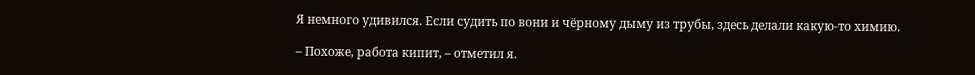Я немного удивился. Если судить по вони и чёрному дыму из трубы, здесь делали какую-то химию.

– Похоже, работа кипит, – отметил я.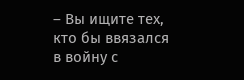– Вы ищите тех, кто бы ввязался в войну с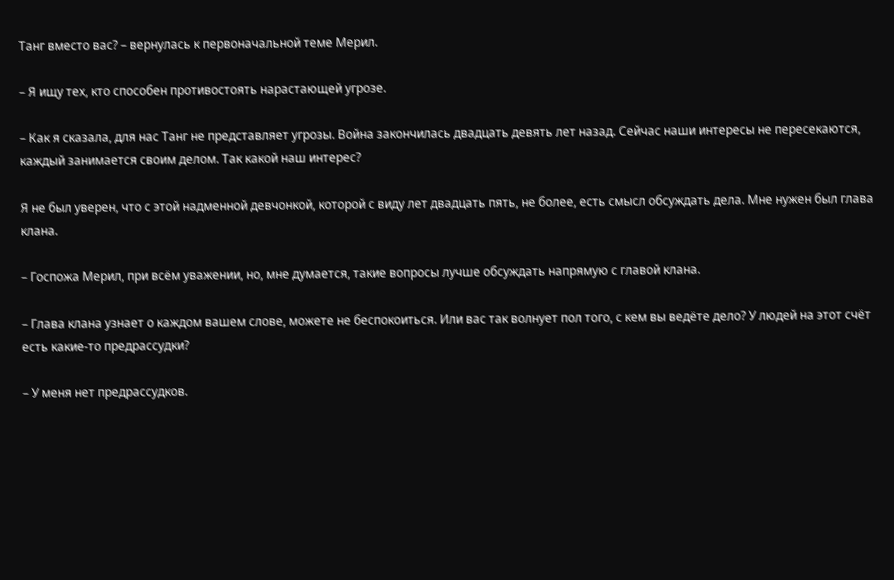Танг вместо вас? – вернулась к первоначальной теме Мерил.

– Я ищу тех, кто способен противостоять нарастающей угрозе.

– Как я сказала, для нас Танг не представляет угрозы. Война закончилась двадцать девять лет назад. Сейчас наши интересы не пересекаются, каждый занимается своим делом. Так какой наш интерес?

Я не был уверен, что с этой надменной девчонкой, которой с виду лет двадцать пять, не более, есть смысл обсуждать дела. Мне нужен был глава клана.

– Госпожа Мерил, при всём уважении, но, мне думается, такие вопросы лучше обсуждать напрямую с главой клана.

– Глава клана узнает о каждом вашем слове, можете не беспокоиться. Или вас так волнует пол того, с кем вы ведёте дело? У людей на этот счёт есть какие-то предрассудки?

– У меня нет предрассудков.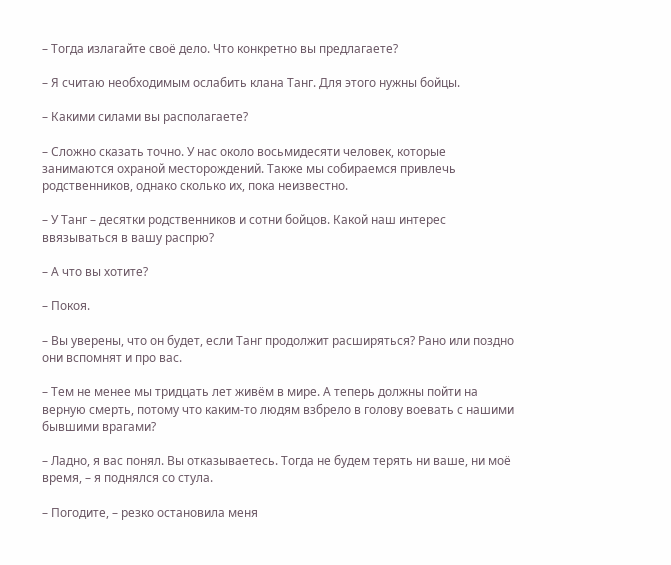– Тогда излагайте своё дело. Что конкретно вы предлагаете?

– Я считаю необходимым ослабить клана Танг. Для этого нужны бойцы.

– Какими силами вы располагаете?

– Сложно сказать точно. У нас около восьмидесяти человек, которые занимаются охраной месторождений. Также мы собираемся привлечь родственников, однако сколько их, пока неизвестно.

– У Танг – десятки родственников и сотни бойцов. Какой наш интерес ввязываться в вашу распрю?

– А что вы хотите?

– Покоя.

– Вы уверены, что он будет, если Танг продолжит расширяться? Рано или поздно они вспомнят и про вас.

– Тем не менее мы тридцать лет живём в мире. А теперь должны пойти на верную смерть, потому что каким-то людям взбрело в голову воевать с нашими бывшими врагами?

– Ладно, я вас понял. Вы отказываетесь. Тогда не будем терять ни ваше, ни моё время, – я поднялся со стула.

– Погодите, – резко остановила меня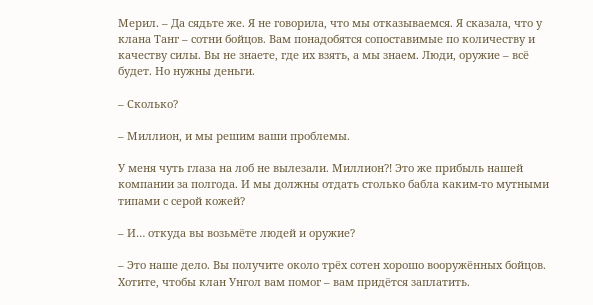Мерил. – Да сядьте же. Я не говорила, что мы отказываемся. Я сказала, что у клана Танг – сотни бойцов. Вам понадобятся сопоставимые по количеству и качеству силы. Вы не знаете, где их взять, а мы знаем. Люди, оружие – всё будет. Но нужны деньги.

– Сколько?

– Миллион, и мы решим ваши проблемы.

У меня чуть глаза на лоб не вылезали. Миллион⁈ Это же прибыль нашей компании за полгода. И мы должны отдать столько бабла каким-то мутными типами с серой кожей?

– И… откуда вы возьмёте людей и оружие?

– Это наше дело. Вы получите около трёх сотен хорошо вооружённых бойцов. Хотите, чтобы клан Унгол вам помог – вам придётся заплатить.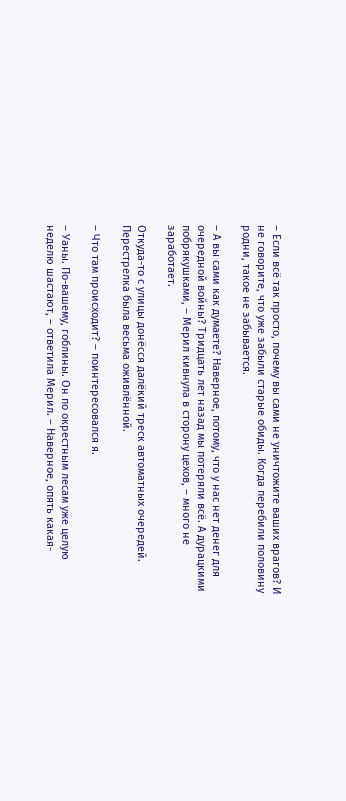– Если всё так просто, почему вы сами не уничтожите ваших врагов? И не говорите, что уже забыли старые обиды. Когда перебили половину родни, такое не забывается.

– А вы сами как думаете? Наверное, потому, что у нас нет денег для очередной войны? Тридцать лет назад мы потеряли всё. А дурацкими побрякушками, – Мерил кивнула в сторону цехов, – много не заработает.

Откуда-то с улицы донёсся далёкий треск автоматных очередей. Перестрелка была весьма оживлённой.

– Что там происходит? – поинтересовался я.

– Уаны. По-вашему, гоблины. Он по окрестным лесам уже целую неделю шастают, – ответила Мерил. – Наверное, опять какая-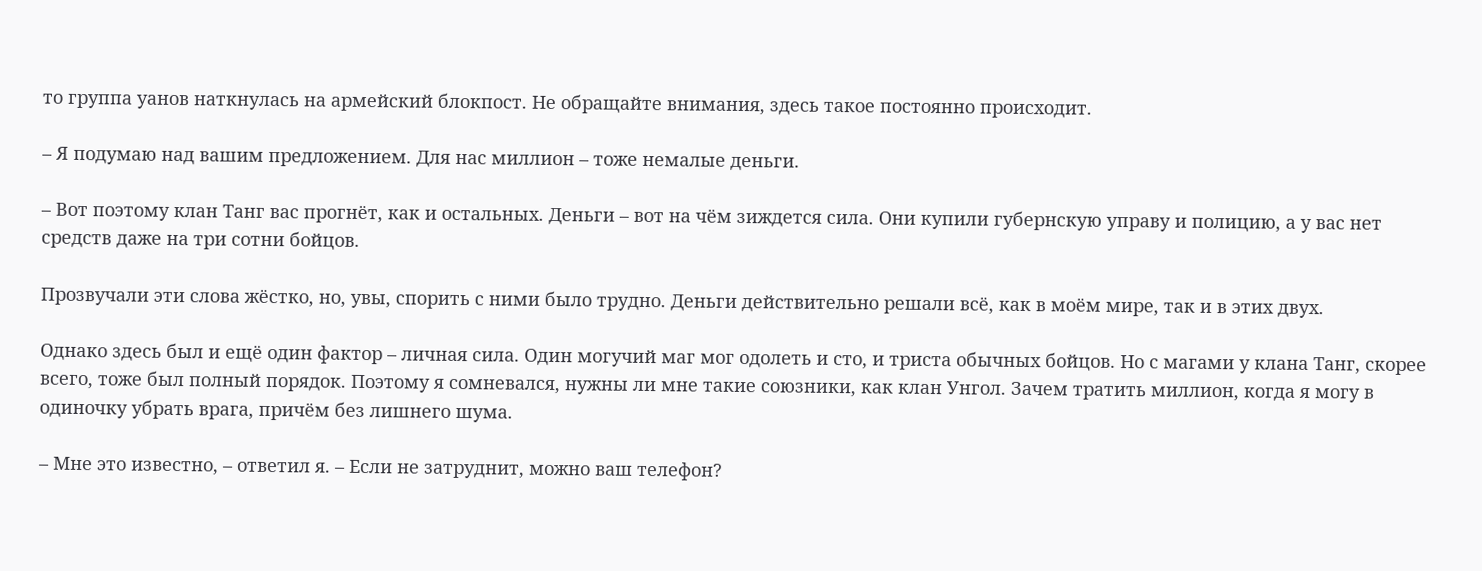то группа уанов наткнулась на армейский блокпост. Не обращайте внимания, здесь такое постоянно происходит.

– Я подумаю над вашим предложением. Для нас миллион – тоже немалые деньги.

– Вот поэтому клан Танг вас прогнёт, как и остальных. Деньги – вот на чём зиждется сила. Они купили губернскую управу и полицию, а у вас нет средств даже на три сотни бойцов.

Прозвучали эти слова жёстко, но, увы, спорить с ними было трудно. Деньги действительно решали всё, как в моём мире, так и в этих двух.

Однако здесь был и ещё один фактор – личная сила. Один могучий маг мог одолеть и сто, и триста обычных бойцов. Но с магами у клана Танг, скорее всего, тоже был полный порядок. Поэтому я сомневался, нужны ли мне такие союзники, как клан Унгол. Зачем тратить миллион, когда я могу в одиночку убрать врага, причём без лишнего шума.

– Мне это известно, – ответил я. – Если не затруднит, можно ваш телефон?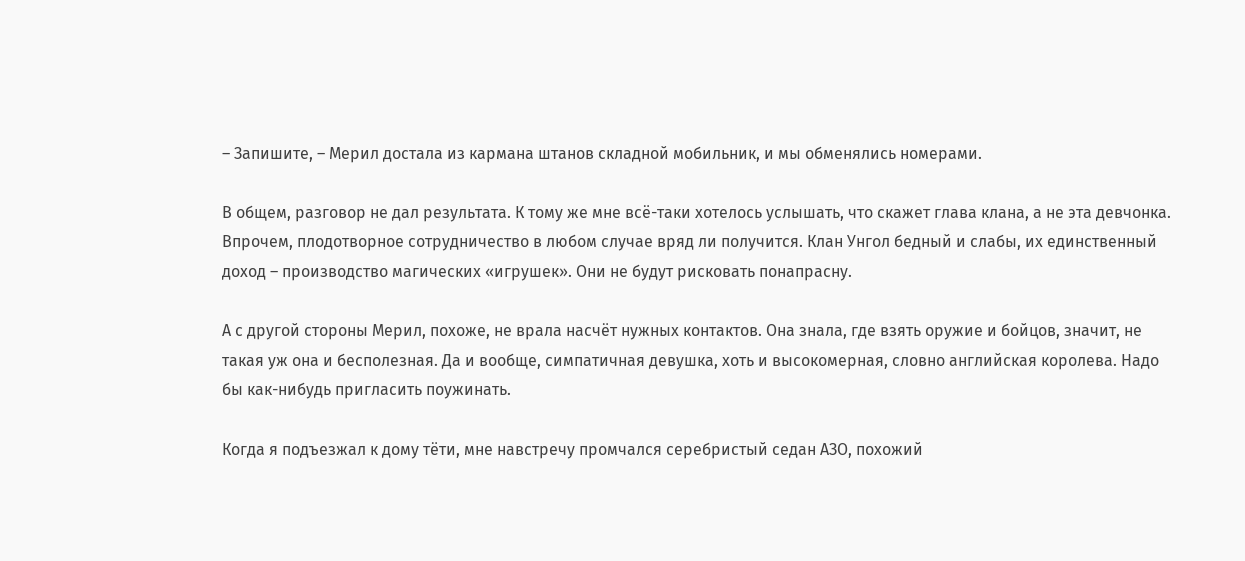– Запишите, – Мерил достала из кармана штанов складной мобильник, и мы обменялись номерами.

В общем, разговор не дал результата. К тому же мне всё-таки хотелось услышать, что скажет глава клана, а не эта девчонка. Впрочем, плодотворное сотрудничество в любом случае вряд ли получится. Клан Унгол бедный и слабы, их единственный доход – производство магических «игрушек». Они не будут рисковать понапрасну.

А с другой стороны Мерил, похоже, не врала насчёт нужных контактов. Она знала, где взять оружие и бойцов, значит, не такая уж она и бесполезная. Да и вообще, симпатичная девушка, хоть и высокомерная, словно английская королева. Надо бы как-нибудь пригласить поужинать.

Когда я подъезжал к дому тёти, мне навстречу промчался серебристый седан АЗО, похожий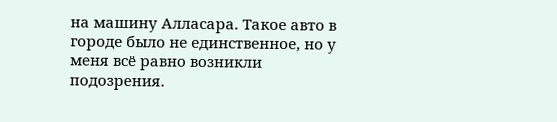на машину Алласара. Такое авто в городе было не единственное, но у меня всё равно возникли подозрения.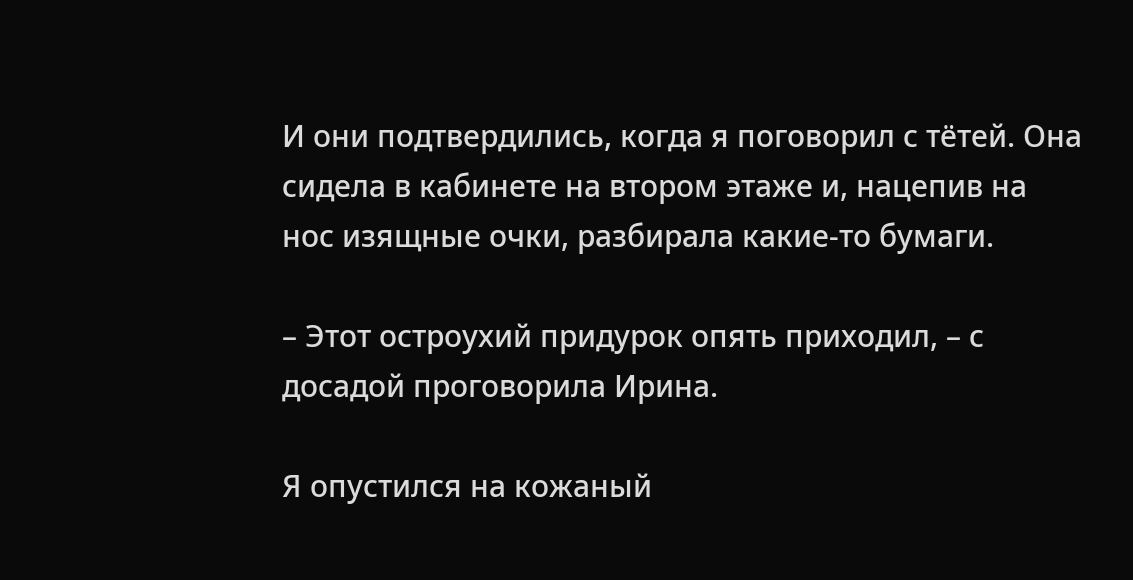И они подтвердились, когда я поговорил с тётей. Она сидела в кабинете на втором этаже и, нацепив на нос изящные очки, разбирала какие-то бумаги.

– Этот остроухий придурок опять приходил, – с досадой проговорила Ирина.

Я опустился на кожаный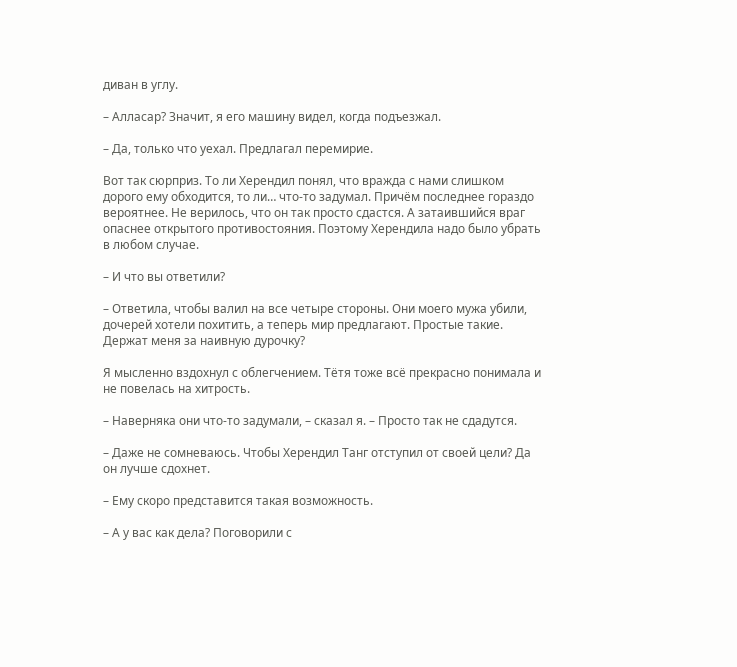диван в углу.

– Алласар? Значит, я его машину видел, когда подъезжал.

– Да, только что уехал. Предлагал перемирие.

Вот так сюрприз. То ли Херендил понял, что вражда с нами слишком дорого ему обходится, то ли… что-то задумал. Причём последнее гораздо вероятнее. Не верилось, что он так просто сдастся. А затаившийся враг опаснее открытого противостояния. Поэтому Херендила надо было убрать в любом случае.

– И что вы ответили?

– Ответила, чтобы валил на все четыре стороны. Они моего мужа убили, дочерей хотели похитить, а теперь мир предлагают. Простые такие. Держат меня за наивную дурочку?

Я мысленно вздохнул с облегчением. Тётя тоже всё прекрасно понимала и не повелась на хитрость.

– Наверняка они что-то задумали, – сказал я. – Просто так не сдадутся.

– Даже не сомневаюсь. Чтобы Херендил Танг отступил от своей цели? Да он лучше сдохнет.

– Ему скоро представится такая возможность.

– А у вас как дела? Поговорили с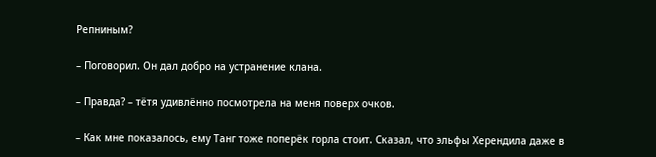Репниным?

– Поговорил. Он дал добро на устранение клана.

– Правда? – тётя удивлённо посмотрела на меня поверх очков.

– Как мне показалось, ему Танг тоже поперёк горла стоит. Сказал, что эльфы Херендила даже в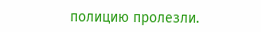полицию пролезли.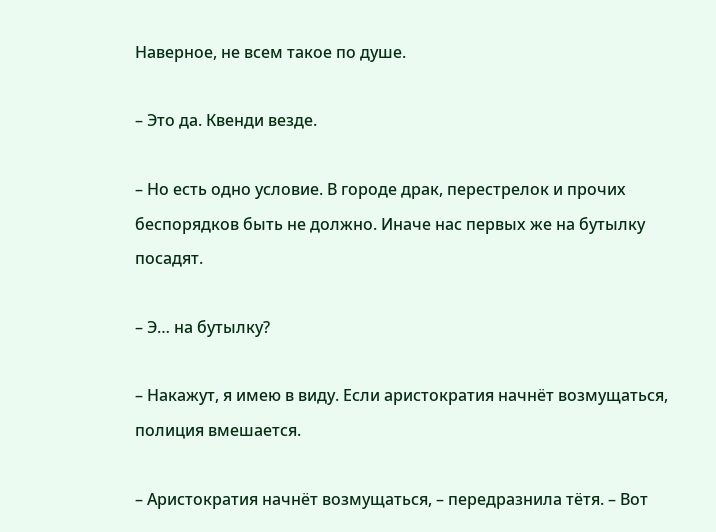Наверное, не всем такое по душе.

– Это да. Квенди везде.

– Но есть одно условие. В городе драк, перестрелок и прочих беспорядков быть не должно. Иначе нас первых же на бутылку посадят.

– Э… на бутылку?

– Накажут, я имею в виду. Если аристократия начнёт возмущаться, полиция вмешается.

– Аристократия начнёт возмущаться, – передразнила тётя. – Вот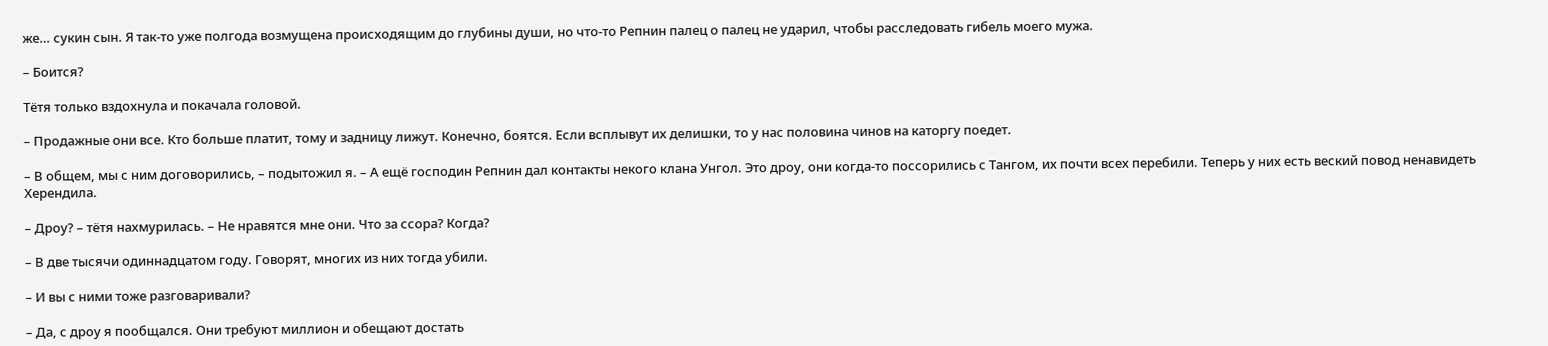же… сукин сын. Я так-то уже полгода возмущена происходящим до глубины души, но что-то Репнин палец о палец не ударил, чтобы расследовать гибель моего мужа.

– Боится?

Тётя только вздохнула и покачала головой.

– Продажные они все. Кто больше платит, тому и задницу лижут. Конечно, боятся. Если всплывут их делишки, то у нас половина чинов на каторгу поедет.

– В общем, мы с ним договорились, – подытожил я. – А ещё господин Репнин дал контакты некого клана Унгол. Это дроу, они когда-то поссорились с Тангом, их почти всех перебили. Теперь у них есть веский повод ненавидеть Херендила.

– Дроу? – тётя нахмурилась. – Не нравятся мне они. Что за ссора? Когда?

– В две тысячи одиннадцатом году. Говорят, многих из них тогда убили.

– И вы с ними тоже разговаривали?

– Да, с дроу я пообщался. Они требуют миллион и обещают достать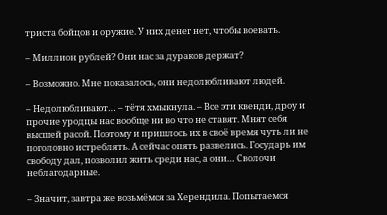триста бойцов и оружие. У них денег нет, чтобы воевать.

– Миллион рублей? Они нас за дураков держат?

– Возможно. Мне показалось, они недолюбливают людей.

– Недолюбливают… – тётя хмыкнула. – Все эти квенди, дроу и прочие уродцы нас вообще ни во что не ставят. Мнят себя высшей расой. Поэтому и пришлось их в своё время чуть ли не поголовно истреблять. А сейчас опять развелись. Государь им свободу дал, позволил жить среди нас, а они… Сволочи неблагодарные.

– Значит, завтра же возьмёмся за Херендила. Попытаемся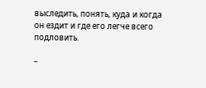выследить, понять, куда и когда он ездит и где его легче всего подловить.

–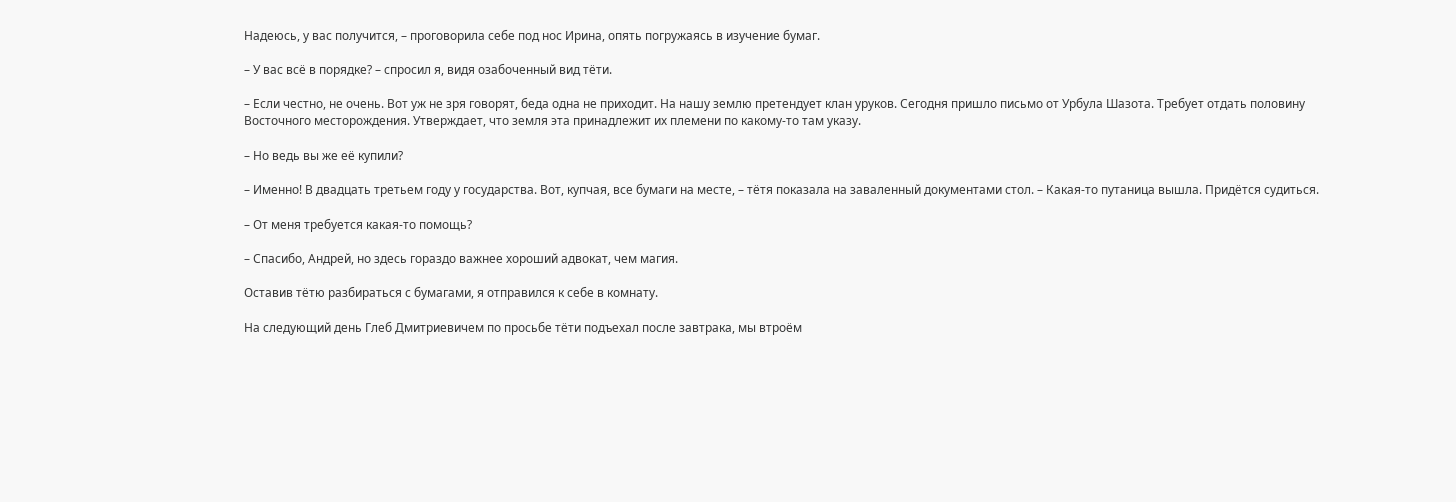Надеюсь, у вас получится, – проговорила себе под нос Ирина, опять погружаясь в изучение бумаг.

– У вас всё в порядке? – спросил я, видя озабоченный вид тёти.

– Если честно, не очень. Вот уж не зря говорят, беда одна не приходит. На нашу землю претендует клан уруков. Сегодня пришло письмо от Урбула Шазота. Требует отдать половину Восточного месторождения. Утверждает, что земля эта принадлежит их племени по какому-то там указу.

– Но ведь вы же её купили?

– Именно! В двадцать третьем году у государства. Вот, купчая, все бумаги на месте, – тётя показала на заваленный документами стол. – Какая-то путаница вышла. Придётся судиться.

– От меня требуется какая-то помощь?

– Спасибо, Андрей, но здесь гораздо важнее хороший адвокат, чем магия.

Оставив тётю разбираться с бумагами, я отправился к себе в комнату.

На следующий день Глеб Дмитриевичем по просьбе тёти подъехал после завтрака, мы втроём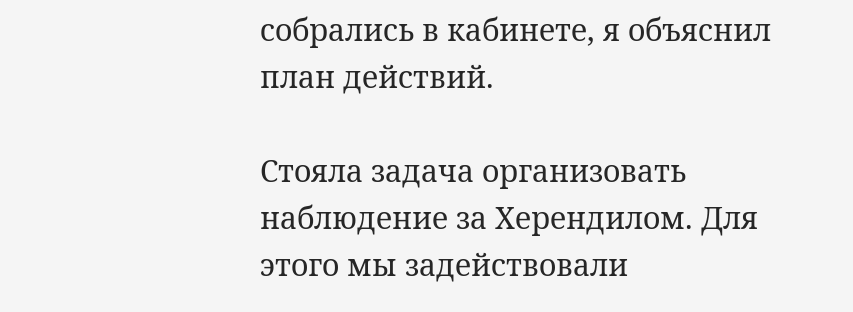собрались в кабинете, я объяснил план действий.

Стояла задача организовать наблюдение за Херендилом. Для этого мы задействовали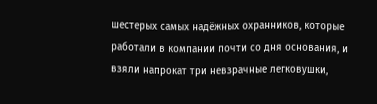шестерых самых надёжных охранников, которые работали в компании почти со дня основания, и взяли напрокат три невзрачные легковушки,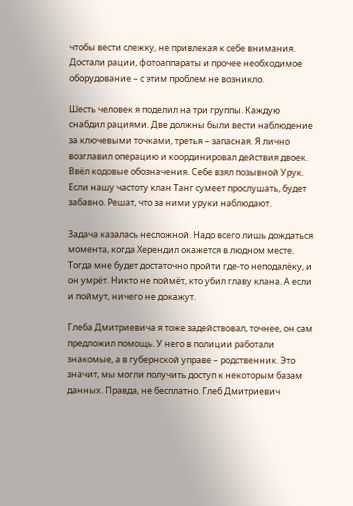чтобы вести слежку, не привлекая к себе внимания. Достали рации, фотоаппараты и прочее необходимое оборудование – с этим проблем не возникло.

Шесть человек я поделил на три группы. Каждую снабдил рациями. Две должны были вести наблюдение за ключевыми точками, третья – запасная. Я лично возглавил операцию и координировал действия двоек. Ввёл кодовые обозначения. Себе взял позывной Урук. Если нашу частоту клан Танг сумеет прослушать, будет забавно. Решат, что за ними уруки наблюдают.

Задача казалась несложной. Надо всего лишь дождаться момента, когда Херендил окажется в людном месте. Тогда мне будет достаточно пройти где-то неподалёку, и он умрёт. Никто не поймёт, кто убил главу клана. А если и поймут, ничего не докажут.

Глеба Дмитриевича я тоже задействовал, точнее, он сам предложил помощь. У него в полиции работали знакомые, а в губернской управе – родственник. Это значит, мы могли получить доступ к некоторым базам данных. Правда, не бесплатно. Глеб Дмитриевич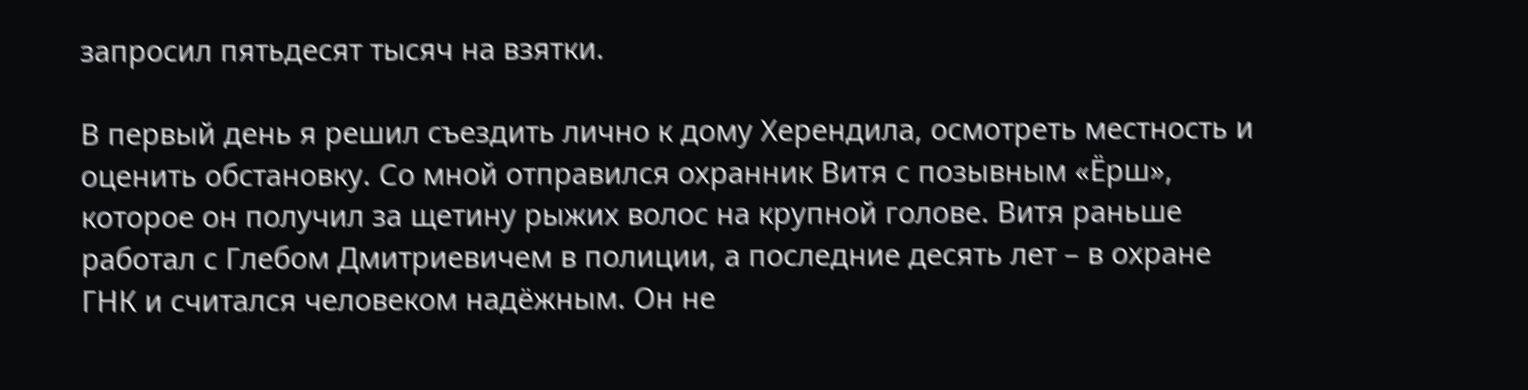запросил пятьдесят тысяч на взятки.

В первый день я решил съездить лично к дому Херендила, осмотреть местность и оценить обстановку. Со мной отправился охранник Витя с позывным «Ёрш», которое он получил за щетину рыжих волос на крупной голове. Витя раньше работал с Глебом Дмитриевичем в полиции, а последние десять лет – в охране ГНК и считался человеком надёжным. Он не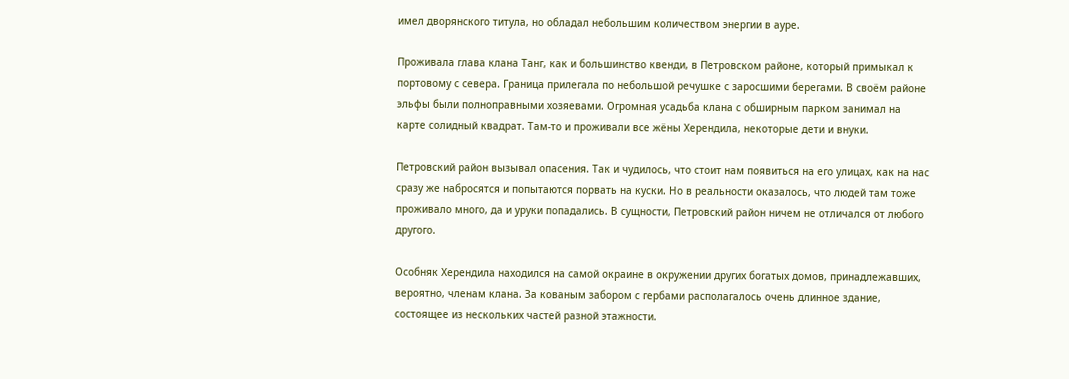имел дворянского титула, но обладал небольшим количеством энергии в ауре.

Проживала глава клана Танг, как и большинство квенди, в Петровском районе, который примыкал к портовому с севера. Граница прилегала по небольшой речушке с заросшими берегами. В своём районе эльфы были полноправными хозяевами. Огромная усадьба клана с обширным парком занимал на карте солидный квадрат. Там-то и проживали все жёны Херендила, некоторые дети и внуки.

Петровский район вызывал опасения. Так и чудилось, что стоит нам появиться на его улицах, как на нас сразу же набросятся и попытаются порвать на куски. Но в реальности оказалось, что людей там тоже проживало много, да и уруки попадались. В сущности, Петровский район ничем не отличался от любого другого.

Особняк Херендила находился на самой окраине в окружении других богатых домов, принадлежавших, вероятно, членам клана. За кованым забором с гербами располагалось очень длинное здание, состоящее из нескольких частей разной этажности.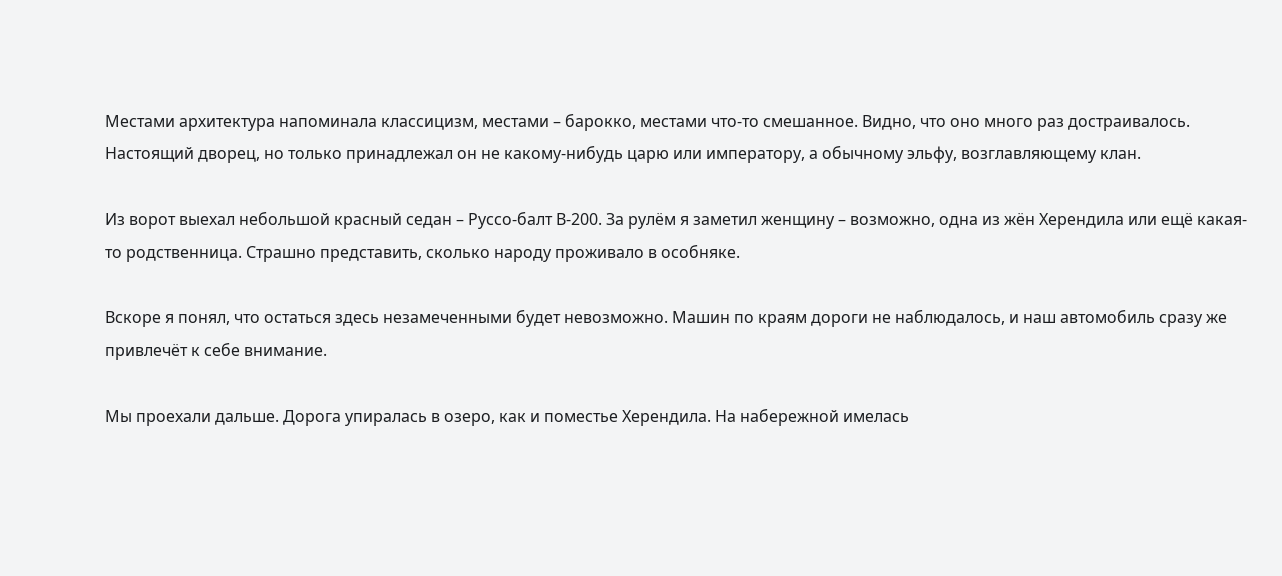Местами архитектура напоминала классицизм, местами – барокко, местами что-то смешанное. Видно, что оно много раз достраивалось. Настоящий дворец, но только принадлежал он не какому-нибудь царю или императору, а обычному эльфу, возглавляющему клан.

Из ворот выехал небольшой красный седан – Руссо-балт В-200. За рулём я заметил женщину – возможно, одна из жён Херендила или ещё какая-то родственница. Страшно представить, сколько народу проживало в особняке.

Вскоре я понял, что остаться здесь незамеченными будет невозможно. Машин по краям дороги не наблюдалось, и наш автомобиль сразу же привлечёт к себе внимание.

Мы проехали дальше. Дорога упиралась в озеро, как и поместье Херендила. На набережной имелась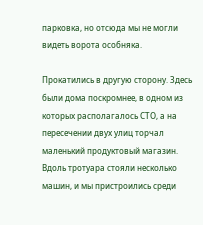парковка, но отсюда мы не могли видеть ворота особняка.

Прокатились в другую сторону. Здесь были дома поскромнее, в одном из которых располагалось СТО, а на пересечении двух улиц торчал маленький продуктовый магазин. Вдоль тротуара стояли несколько машин, и мы пристроились среди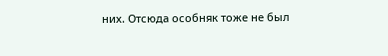них. Отсюда особняк тоже не был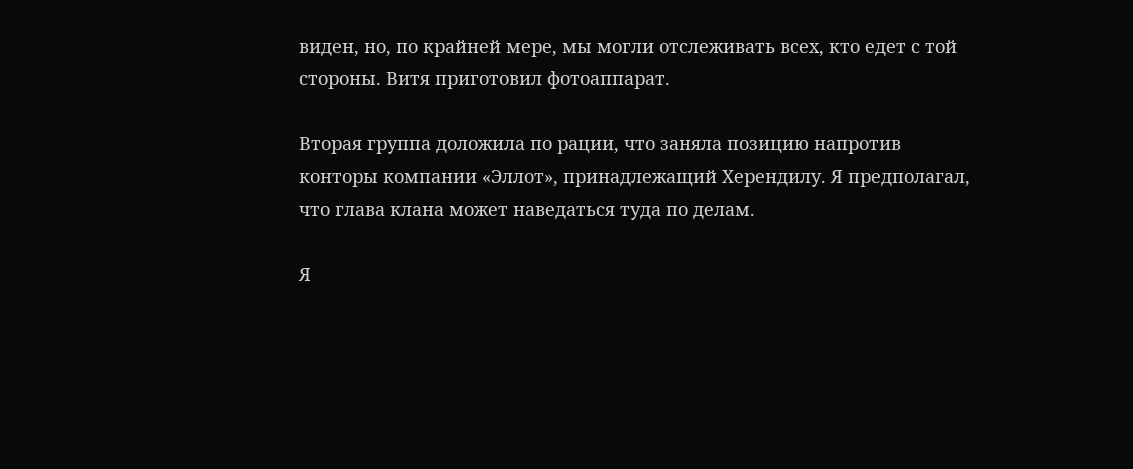виден, но, по крайней мере, мы могли отслеживать всех, кто едет с той стороны. Витя приготовил фотоаппарат.

Вторая группа доложила по рации, что заняла позицию напротив конторы компании «Эллот», принадлежащий Херендилу. Я предполагал, что глава клана может наведаться туда по делам.

Я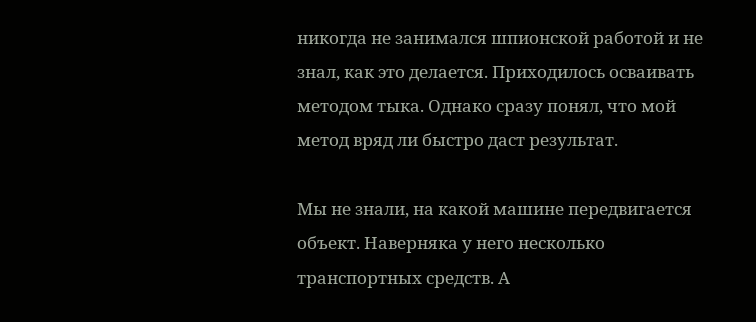никогда не занимался шпионской работой и не знал, как это делается. Приходилось осваивать методом тыка. Однако сразу понял, что мой метод вряд ли быстро даст результат.

Мы не знали, на какой машине передвигается объект. Наверняка у него несколько транспортных средств. А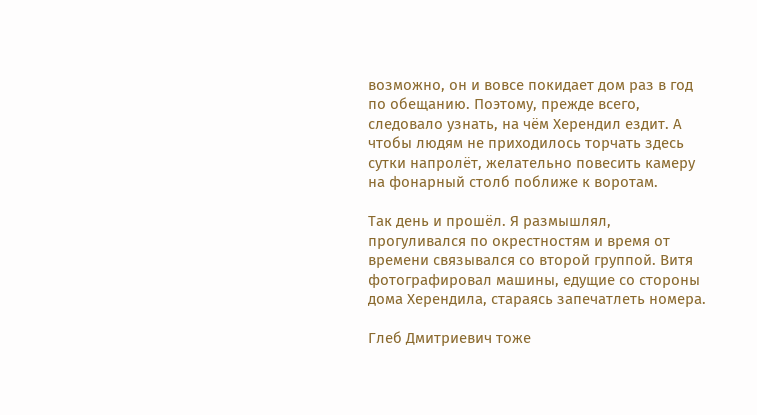возможно, он и вовсе покидает дом раз в год по обещанию. Поэтому, прежде всего, следовало узнать, на чём Херендил ездит. А чтобы людям не приходилось торчать здесь сутки напролёт, желательно повесить камеру на фонарный столб поближе к воротам.

Так день и прошёл. Я размышлял, прогуливался по окрестностям и время от времени связывался со второй группой. Витя фотографировал машины, едущие со стороны дома Херендила, стараясь запечатлеть номера.

Глеб Дмитриевич тоже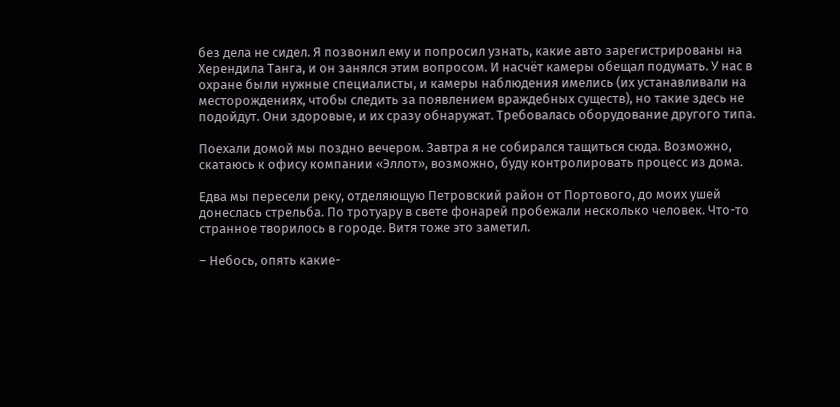без дела не сидел. Я позвонил ему и попросил узнать, какие авто зарегистрированы на Херендила Танга, и он занялся этим вопросом. И насчёт камеры обещал подумать. У нас в охране были нужные специалисты, и камеры наблюдения имелись (их устанавливали на месторождениях, чтобы следить за появлением враждебных существ), но такие здесь не подойдут. Они здоровые, и их сразу обнаружат. Требовалась оборудование другого типа.

Поехали домой мы поздно вечером. Завтра я не собирался тащиться сюда. Возможно, скатаюсь к офису компании «Эллот», возможно, буду контролировать процесс из дома.

Едва мы пересели реку, отделяющую Петровский район от Портового, до моих ушей донеслась стрельба. По тротуару в свете фонарей пробежали несколько человек. Что-то странное творилось в городе. Витя тоже это заметил.

– Небось, опять какие-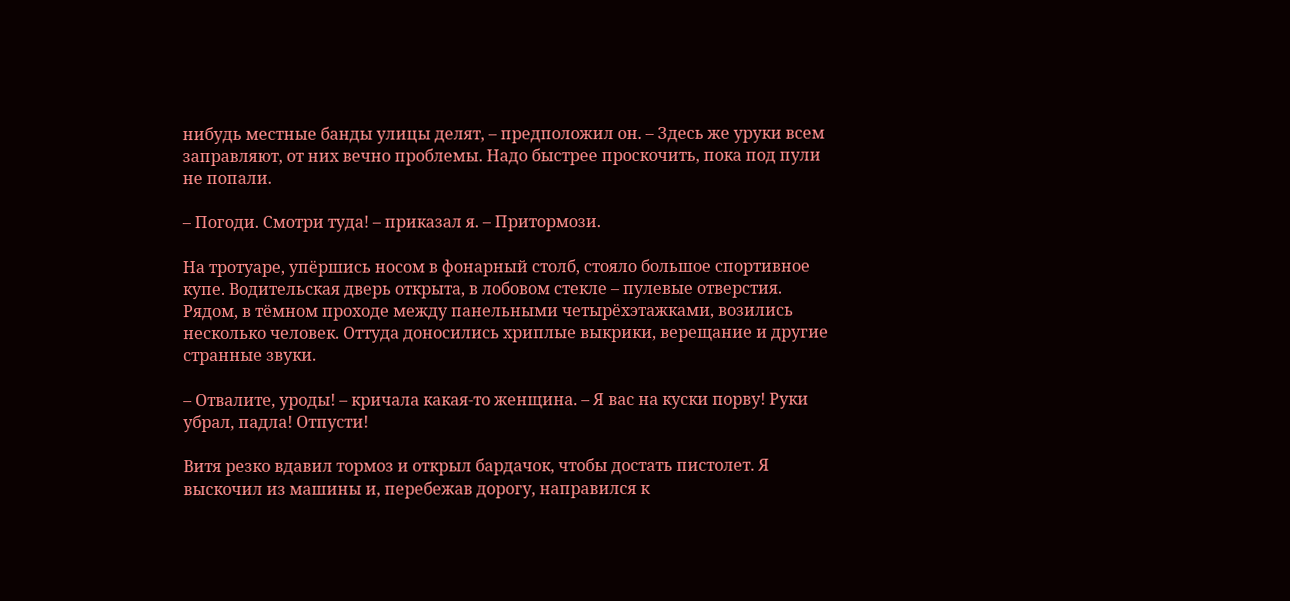нибудь местные банды улицы делят, – предположил он. – Здесь же уруки всем заправляют, от них вечно проблемы. Надо быстрее проскочить, пока под пули не попали.

– Погоди. Смотри туда! – приказал я. – Притормози.

На тротуаре, упёршись носом в фонарный столб, стояло большое спортивное купе. Водительская дверь открыта, в лобовом стекле – пулевые отверстия. Рядом, в тёмном проходе между панельными четырёхэтажками, возились несколько человек. Оттуда доносились хриплые выкрики, верещание и другие странные звуки.

– Отвалите, уроды! – кричала какая-то женщина. – Я вас на куски порву! Руки убрал, падла! Отпусти!

Витя резко вдавил тормоз и открыл бардачок, чтобы достать пистолет. Я выскочил из машины и, перебежав дорогу, направился к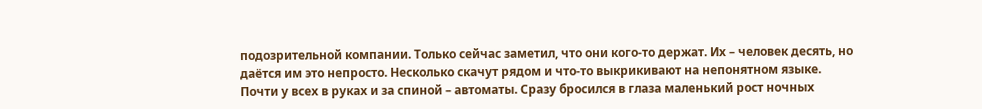подозрительной компании. Только сейчас заметил, что они кого-то держат. Их – человек десять, но даётся им это непросто. Несколько скачут рядом и что-то выкрикивают на непонятном языке. Почти у всех в руках и за спиной – автоматы. Сразу бросился в глаза маленький рост ночных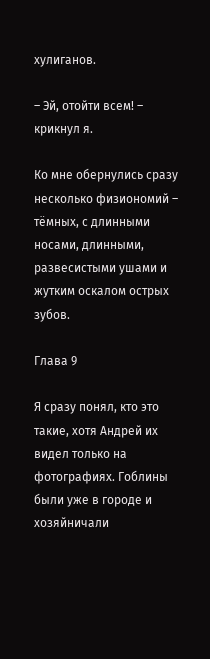хулиганов.

– Эй, отойти всем! – крикнул я.

Ко мне обернулись сразу несколько физиономий – тёмных, с длинными носами, длинными, развесистыми ушами и жутким оскалом острых зубов.

Глава 9

Я сразу понял, кто это такие, хотя Андрей их видел только на фотографиях. Гоблины были уже в городе и хозяйничали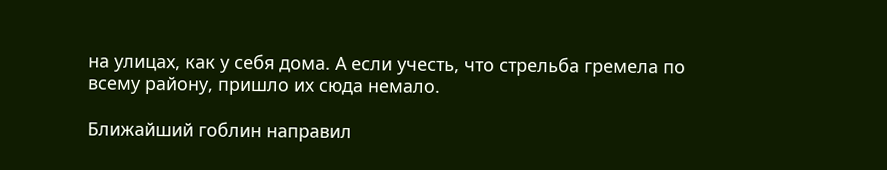на улицах, как у себя дома. А если учесть, что стрельба гремела по всему району, пришло их сюда немало.

Ближайший гоблин направил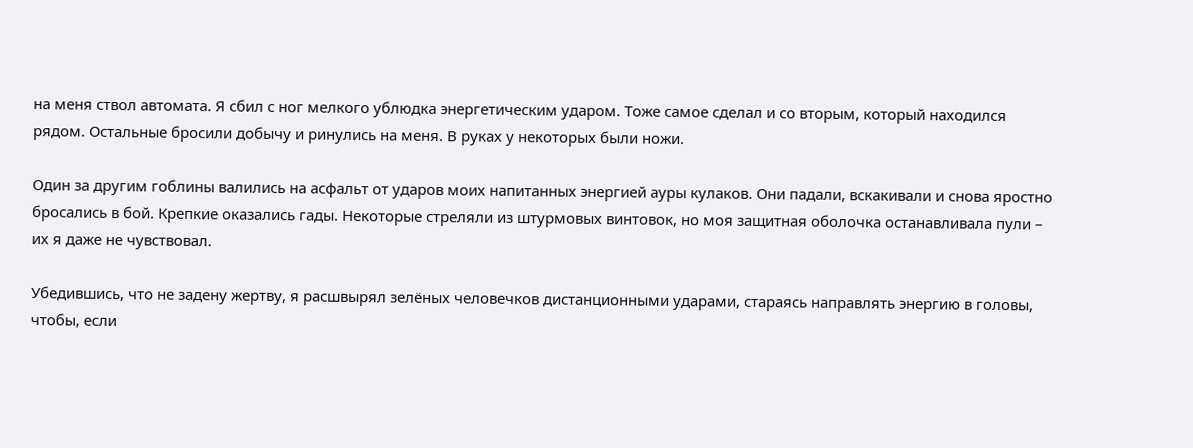на меня ствол автомата. Я сбил с ног мелкого ублюдка энергетическим ударом. Тоже самое сделал и со вторым, который находился рядом. Остальные бросили добычу и ринулись на меня. В руках у некоторых были ножи.

Один за другим гоблины валились на асфальт от ударов моих напитанных энергией ауры кулаков. Они падали, вскакивали и снова яростно бросались в бой. Крепкие оказались гады. Некоторые стреляли из штурмовых винтовок, но моя защитная оболочка останавливала пули – их я даже не чувствовал.

Убедившись, что не задену жертву, я расшвырял зелёных человечков дистанционными ударами, стараясь направлять энергию в головы, чтобы, если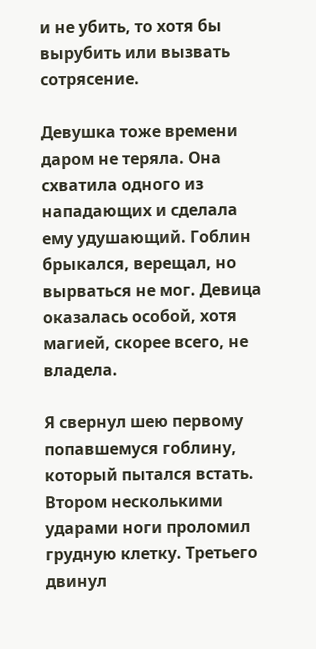и не убить, то хотя бы вырубить или вызвать сотрясение.

Девушка тоже времени даром не теряла. Она схватила одного из нападающих и сделала ему удушающий. Гоблин брыкался, верещал, но вырваться не мог. Девица оказалась особой, хотя магией, скорее всего, не владела.

Я свернул шею первому попавшемуся гоблину, который пытался встать. Втором несколькими ударами ноги проломил грудную клетку. Третьего двинул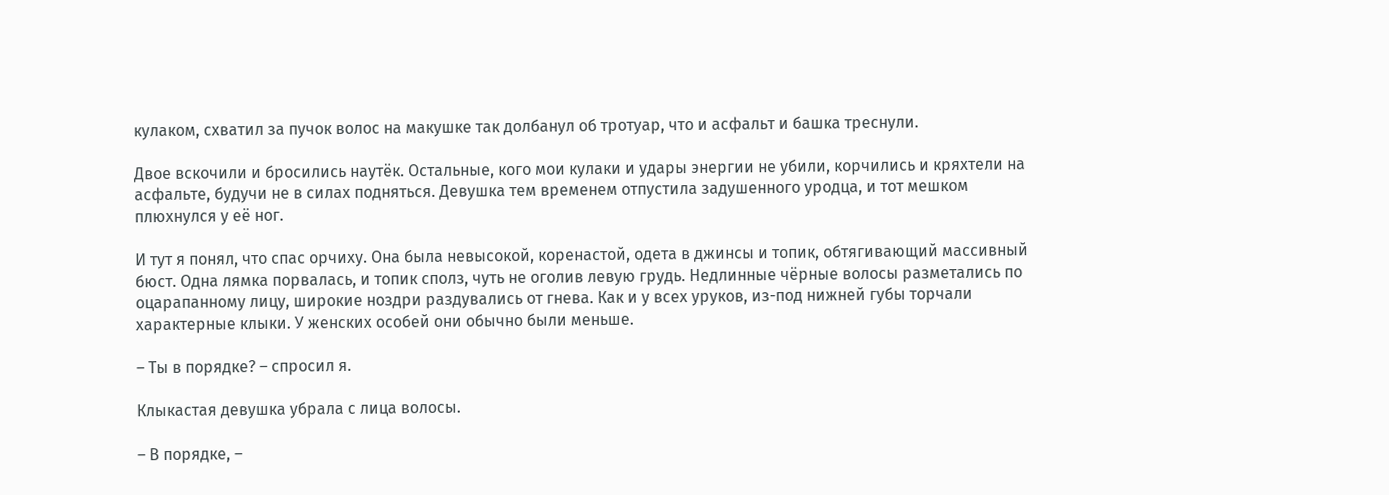кулаком, схватил за пучок волос на макушке так долбанул об тротуар, что и асфальт и башка треснули.

Двое вскочили и бросились наутёк. Остальные, кого мои кулаки и удары энергии не убили, корчились и кряхтели на асфальте, будучи не в силах подняться. Девушка тем временем отпустила задушенного уродца, и тот мешком плюхнулся у её ног.

И тут я понял, что спас орчиху. Она была невысокой, коренастой, одета в джинсы и топик, обтягивающий массивный бюст. Одна лямка порвалась, и топик сполз, чуть не оголив левую грудь. Недлинные чёрные волосы разметались по оцарапанному лицу, широкие ноздри раздувались от гнева. Как и у всех уруков, из-под нижней губы торчали характерные клыки. У женских особей они обычно были меньше.

– Ты в порядке? – спросил я.

Клыкастая девушка убрала с лица волосы.

– В порядке, –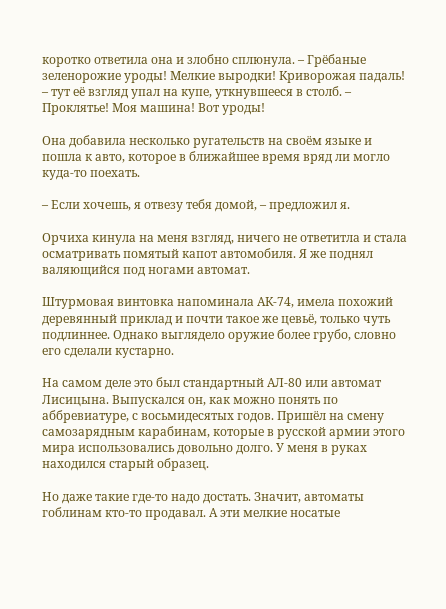коротко ответила она и злобно сплюнула. – Грёбаные зеленорожие уроды! Мелкие выродки! Криворожая падаль! – тут её взгляд упал на купе, уткнувшееся в столб. – Проклятье! Моя машина! Вот уроды!

Она добавила несколько ругательств на своём языке и пошла к авто, которое в ближайшее время вряд ли могло куда-то поехать.

– Если хочешь, я отвезу тебя домой, – предложил я.

Орчиха кинула на меня взгляд, ничего не ответитла и стала осматривать помятый капот автомобиля. Я же поднял валяющийся под ногами автомат.

Штурмовая винтовка напоминала АК-74, имела похожий деревянный приклад и почти такое же цевьё, только чуть подлиннее. Однако выглядело оружие более грубо, словно его сделали кустарно.

На самом деле это был стандартный АЛ-80 или автомат Лисицына. Выпускался он, как можно понять по аббревиатуре, с восьмидесятых годов. Пришёл на смену самозарядным карабинам, которые в русской армии этого мира использовались довольно долго. У меня в руках находился старый образец.

Но даже такие где-то надо достать. Значит, автоматы гоблинам кто-то продавал. А эти мелкие носатые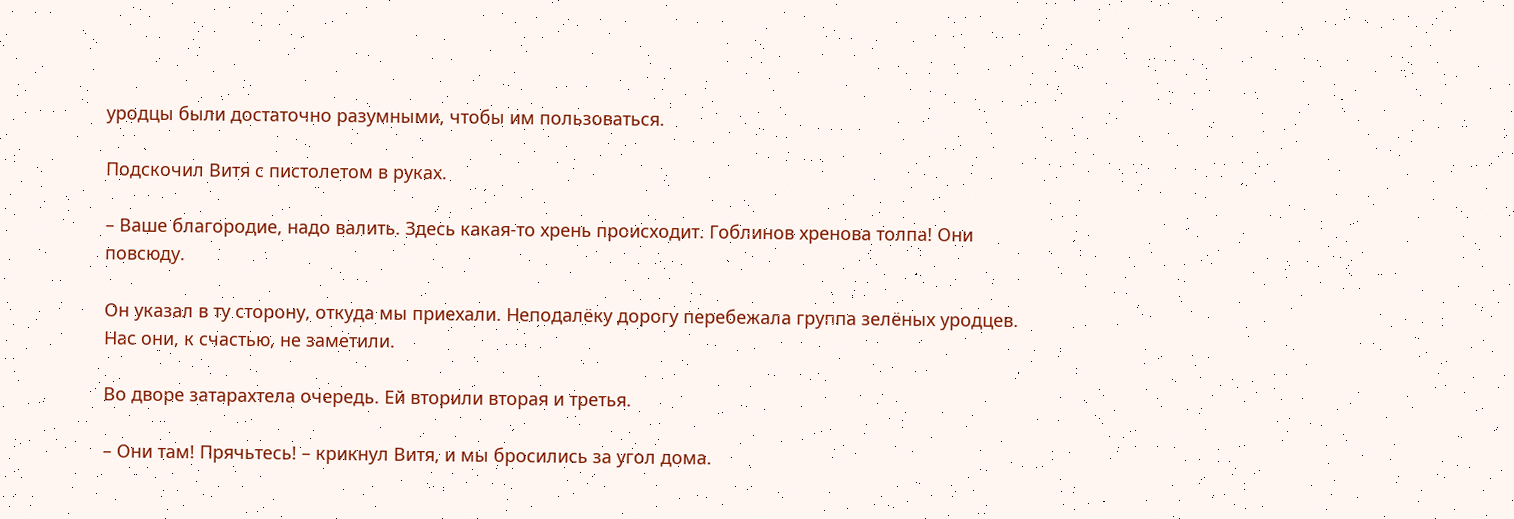уродцы были достаточно разумными, чтобы им пользоваться.

Подскочил Витя с пистолетом в руках.

– Ваше благородие, надо валить. Здесь какая-то хрень происходит. Гоблинов хренова толпа! Они повсюду.

Он указал в ту сторону, откуда мы приехали. Неподалёку дорогу перебежала группа зелёных уродцев. Нас они, к счастью, не заметили.

Во дворе затарахтела очередь. Ей вторили вторая и третья.

– Они там! Прячьтесь! – крикнул Витя, и мы бросились за угол дома.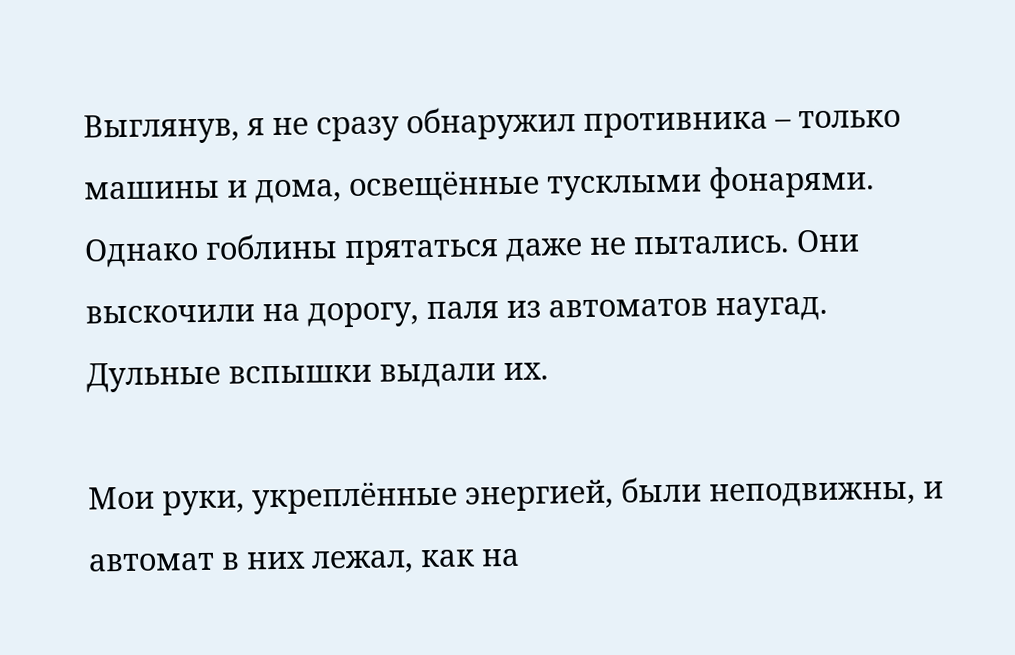Выглянув, я не сразу обнаружил противника – только машины и дома, освещённые тусклыми фонарями. Однако гоблины прятаться даже не пытались. Они выскочили на дорогу, паля из автоматов наугад. Дульные вспышки выдали их.

Мои руки, укреплённые энергией, были неподвижны, и автомат в них лежал, как на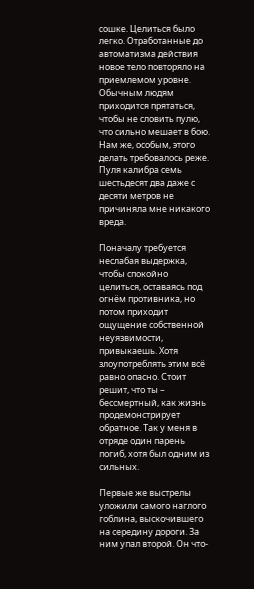сошке. Целиться было легко. Отработанные до автоматизма действия новое тело повторяло на приемлемом уровне. Обычным людям приходится прятаться, чтобы не словить пулю, что сильно мешает в бою. Нам же, особым, этого делать требовалось реже. Пуля калибра семь шестьдесят два даже с десяти метров не причиняла мне никакого вреда.

Поначалу требуется неслабая выдержка, чтобы спокойно целиться, оставаясь под огнём противника, но потом приходит ощущение собственной неуязвимости, привыкаешь. Хотя злоупотреблять этим всё равно опасно. Стоит решит, что ты – бессмертный, как жизнь продемонстрирует обратное. Так у меня в отряде один парень погиб, хотя был одним из сильных.

Первые же выстрелы уложили самого наглого гоблина, выскочившего на середину дороги. За ним упал второй. Он что-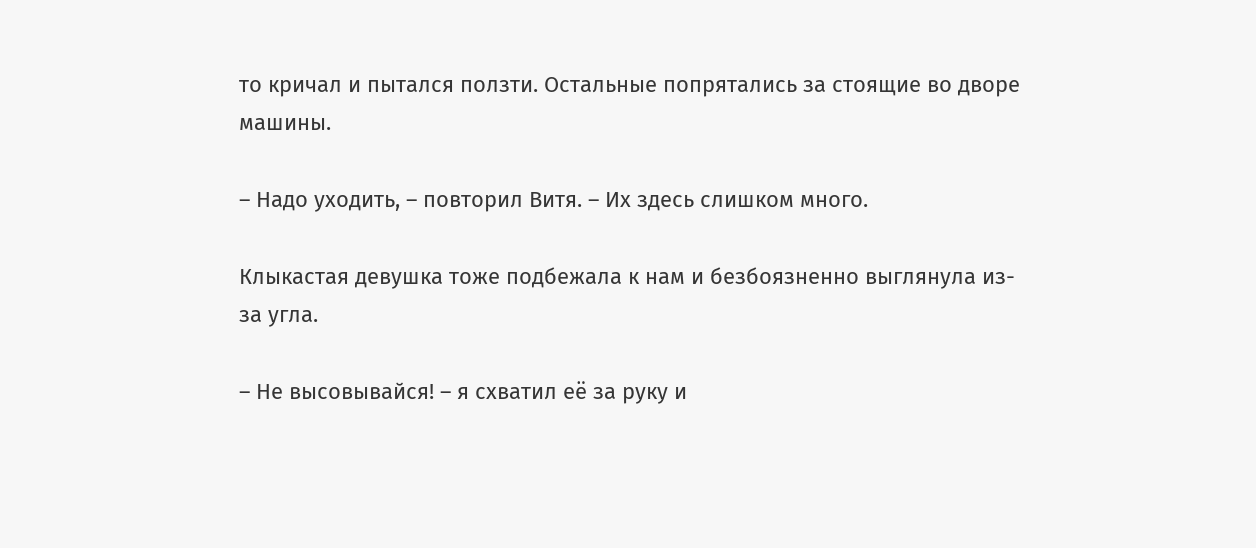то кричал и пытался ползти. Остальные попрятались за стоящие во дворе машины.

– Надо уходить, – повторил Витя. – Их здесь слишком много.

Клыкастая девушка тоже подбежала к нам и безбоязненно выглянула из-за угла.

– Не высовывайся! – я схватил её за руку и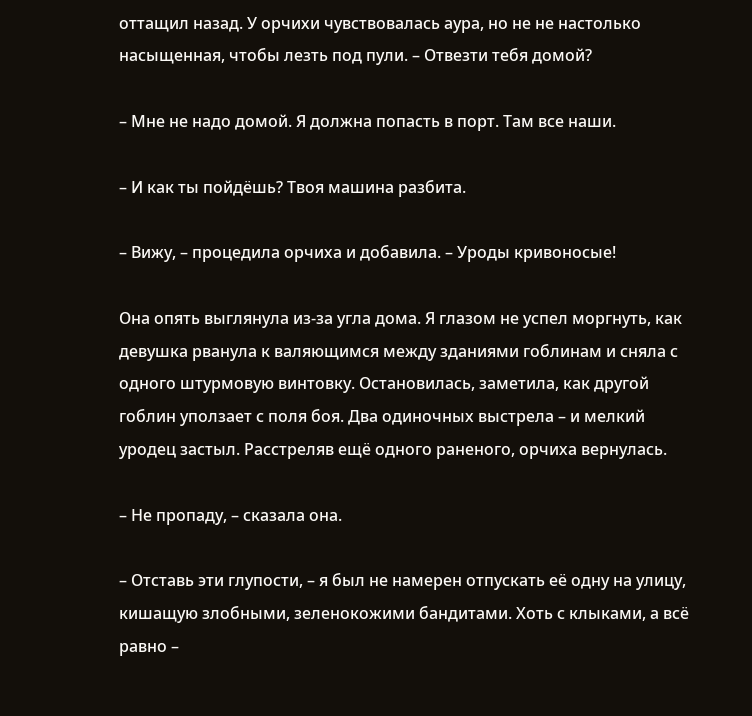оттащил назад. У орчихи чувствовалась аура, но не не настолько насыщенная, чтобы лезть под пули. – Отвезти тебя домой?

– Мне не надо домой. Я должна попасть в порт. Там все наши.

– И как ты пойдёшь? Твоя машина разбита.

– Вижу, – процедила орчиха и добавила. – Уроды кривоносые!

Она опять выглянула из-за угла дома. Я глазом не успел моргнуть, как девушка рванула к валяющимся между зданиями гоблинам и сняла с одного штурмовую винтовку. Остановилась, заметила, как другой гоблин уползает с поля боя. Два одиночных выстрела – и мелкий уродец застыл. Расстреляв ещё одного раненого, орчиха вернулась.

– Не пропаду, – сказала она.

– Отставь эти глупости, – я был не намерен отпускать её одну на улицу, кишащую злобными, зеленокожими бандитами. Хоть с клыками, а всё равно –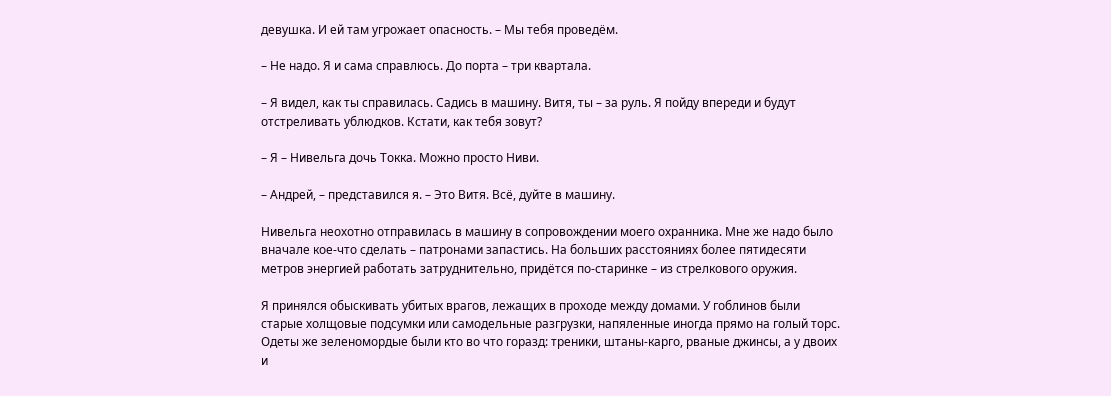девушка. И ей там угрожает опасность. – Мы тебя проведём.

– Не надо. Я и сама справлюсь. До порта – три квартала.

– Я видел, как ты справилась. Садись в машину. Витя, ты – за руль. Я пойду впереди и будут отстреливать ублюдков. Кстати, как тебя зовут?

– Я – Нивельга дочь Токка. Можно просто Ниви.

– Андрей, – представился я. – Это Витя. Всё, дуйте в машину.

Нивельга неохотно отправилась в машину в сопровождении моего охранника. Мне же надо было вначале кое-что сделать – патронами запастись. На больших расстояниях более пятидесяти метров энергией работать затруднительно, придётся по-старинке – из стрелкового оружия.

Я принялся обыскивать убитых врагов, лежащих в проходе между домами. У гоблинов были старые холщовые подсумки или самодельные разгрузки, напяленные иногда прямо на голый торс. Одеты же зеленомордые были кто во что горазд: треники, штаны-карго, рваные джинсы, а у двоих и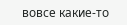вовсе какие-то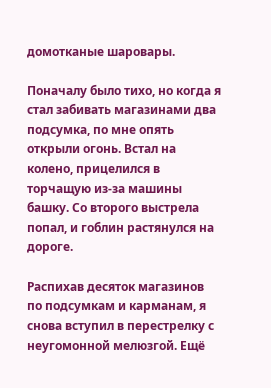домотканые шаровары.

Поначалу было тихо, но когда я стал забивать магазинами два подсумка, по мне опять открыли огонь. Встал на колено, прицелился в торчащую из-за машины башку. Со второго выстрела попал, и гоблин растянулся на дороге.

Распихав десяток магазинов по подсумкам и карманам, я снова вступил в перестрелку с неугомонной мелюзгой. Ещё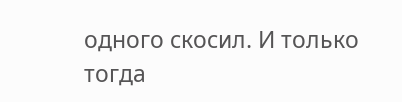одного скосил. И только тогда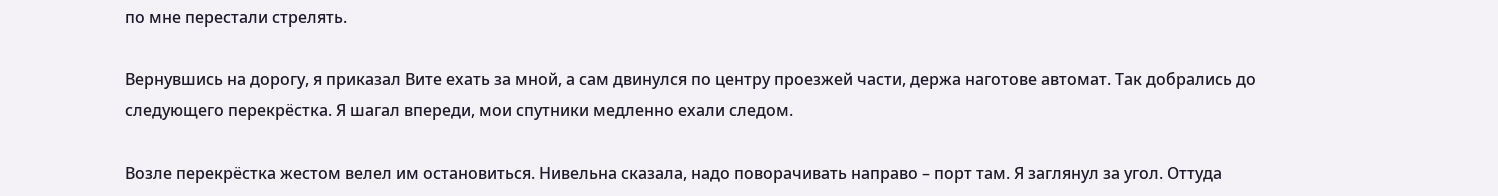по мне перестали стрелять.

Вернувшись на дорогу, я приказал Вите ехать за мной, а сам двинулся по центру проезжей части, держа наготове автомат. Так добрались до следующего перекрёстка. Я шагал впереди, мои спутники медленно ехали следом.

Возле перекрёстка жестом велел им остановиться. Нивельна сказала, надо поворачивать направо – порт там. Я заглянул за угол. Оттуда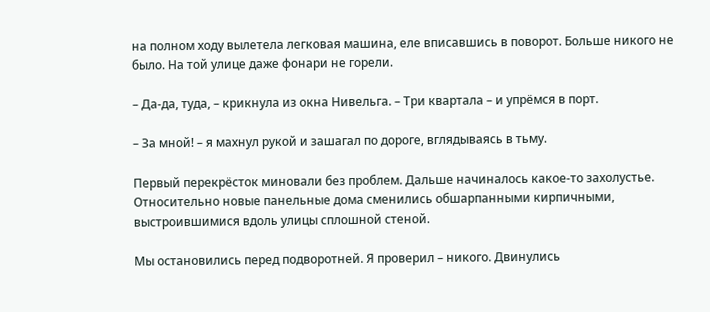на полном ходу вылетела легковая машина, еле вписавшись в поворот. Больше никого не было. На той улице даже фонари не горели.

– Да-да, туда, – крикнула из окна Нивельга. – Три квартала – и упрёмся в порт.

– За мной! – я махнул рукой и зашагал по дороге, вглядываясь в тьму.

Первый перекрёсток миновали без проблем. Дальше начиналось какое-то захолустье. Относительно новые панельные дома сменились обшарпанными кирпичными, выстроившимися вдоль улицы сплошной стеной.

Мы остановились перед подворотней. Я проверил – никого. Двинулись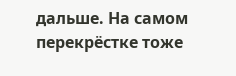дальше. На самом перекрёстке тоже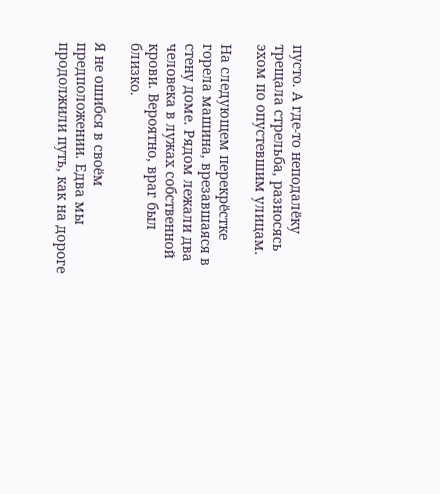пусто. А где-то неподалёку трещала стрельба, разносясь эхом по опустевшим улицам.

На следующем перекрёстке горела машина, врезавшаяся в стену доме. Рядом лежали два человека в лужах собственной крови. Вероятно, враг был близко.

Я не ошибся в своём предположении. Едва мы продолжили путь, как на дороге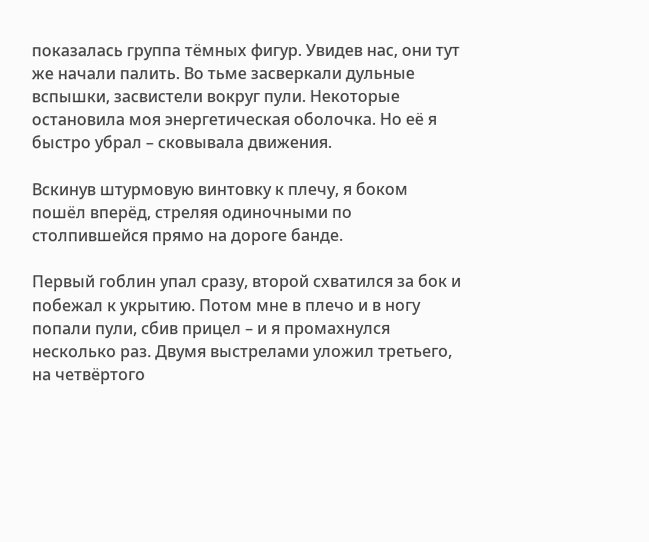показалась группа тёмных фигур. Увидев нас, они тут же начали палить. Во тьме засверкали дульные вспышки, засвистели вокруг пули. Некоторые остановила моя энергетическая оболочка. Но её я быстро убрал – сковывала движения.

Вскинув штурмовую винтовку к плечу, я боком пошёл вперёд, стреляя одиночными по столпившейся прямо на дороге банде.

Первый гоблин упал сразу, второй схватился за бок и побежал к укрытию. Потом мне в плечо и в ногу попали пули, сбив прицел – и я промахнулся несколько раз. Двумя выстрелами уложил третьего, на четвёртого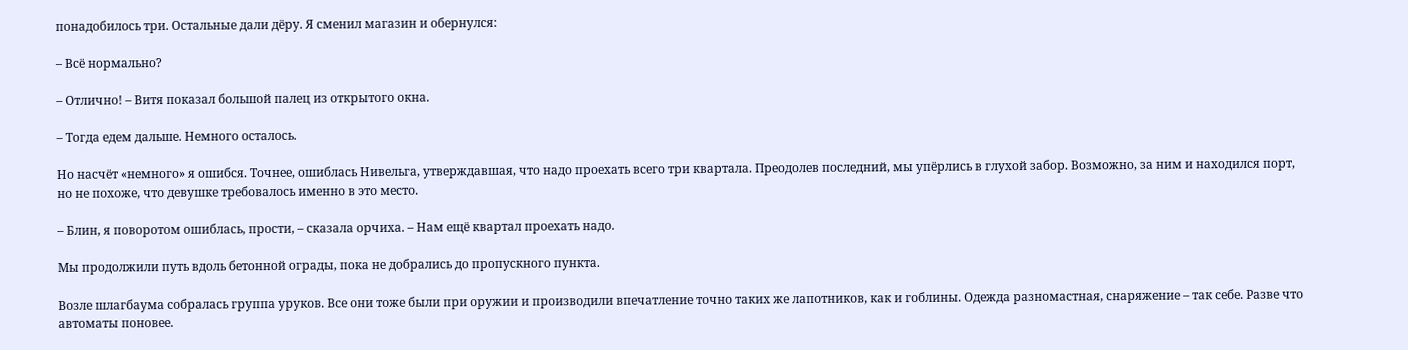понадобилось три. Остальные дали дёру. Я сменил магазин и обернулся:

– Всё нормально?

– Отлично! – Витя показал большой палец из открытого окна.

– Тогда едем дальше. Немного осталось.

Но насчёт «немного» я ошибся. Точнее, ошиблась Нивельга, утверждавшая, что надо проехать всего три квартала. Преодолев последний, мы упёрлись в глухой забор. Возможно, за ним и находился порт, но не похоже, что девушке требовалось именно в это место.

– Блин, я поворотом ошиблась, прости, – сказала орчиха. – Нам ещё квартал проехать надо.

Мы продолжили путь вдоль бетонной ограды, пока не добрались до пропускного пункта.

Возле шлагбаума собралась группа уруков. Все они тоже были при оружии и производили впечатление точно таких же лапотников, как и гоблины. Одежда разномастная, снаряжение – так себе. Разве что автоматы поновее.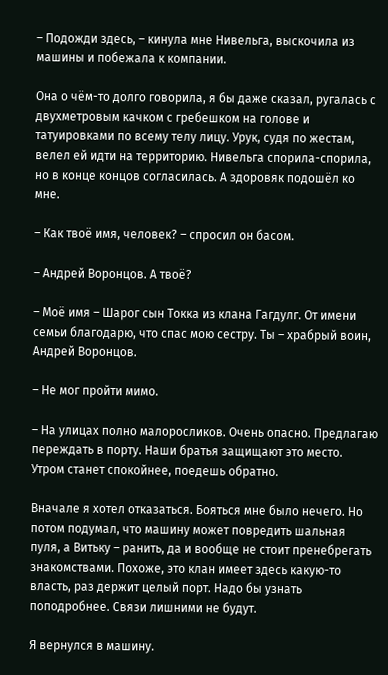– Подожди здесь, – кинула мне Нивельга, выскочила из машины и побежала к компании.

Она о чём-то долго говорила, я бы даже сказал, ругалась с двухметровым качком с гребешком на голове и татуировками по всему телу лицу. Урук, судя по жестам, велел ей идти на территорию. Нивельга спорила-спорила, но в конце концов согласилась. А здоровяк подошёл ко мне.

– Как твоё имя, человек? – спросил он басом.

– Андрей Воронцов. А твоё?

– Моё имя – Шарог сын Токка из клана Гагдулг. От имени семьи благодарю, что спас мою сестру. Ты – храбрый воин, Андрей Воронцов.

– Не мог пройти мимо.

– На улицах полно малоросликов. Очень опасно. Предлагаю переждать в порту. Наши братья защищают это место. Утром станет спокойнее, поедешь обратно.

Вначале я хотел отказаться. Бояться мне было нечего. Но потом подумал, что машину может повредить шальная пуля, а Витьку – ранить, да и вообще не стоит пренебрегать знакомствами. Похоже, это клан имеет здесь какую-то власть, раз держит целый порт. Надо бы узнать поподробнее. Связи лишними не будут.

Я вернулся в машину.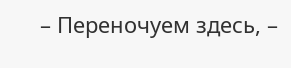– Переночуем здесь, –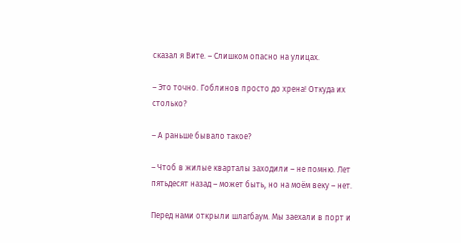сказал я Вите. – Слишком опасно на улицах.

– Это точно. Гоблинов просто до хрена! Откуда их столько?

– А раньше бывало такое?

– Чтоб в жилые кварталы заходили – не помню. Лет пятьдесят назад – может быть, но на моём веку – нет.

Перед нами открыли шлагбаум. Мы заехали в порт и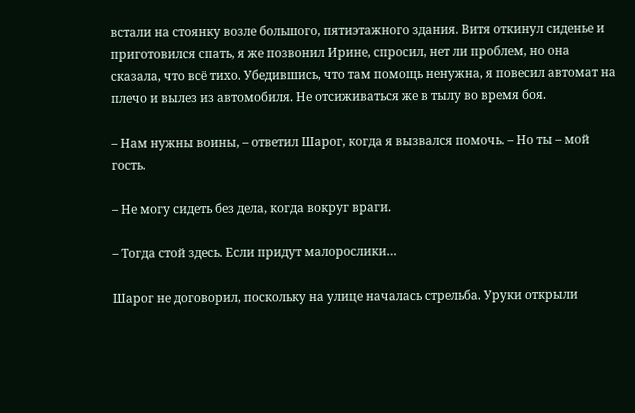встали на стоянку возле большого, пятиэтажного здания. Витя откинул сиденье и приготовился спать, я же позвонил Ирине, спросил, нет ли проблем, но она сказала, что всё тихо. Убедившись, что там помощь ненужна, я повесил автомат на плечо и вылез из автомобиля. Не отсиживаться же в тылу во время боя.

– Нам нужны воины, – ответил Шарог, когда я вызвался помочь. – Но ты – мой гость.

– Не могу сидеть без дела, когда вокруг враги.

– Тогда стой здесь. Если придут малорослики…

Шарог не договорил, поскольку на улице началась стрельба. Уруки открыли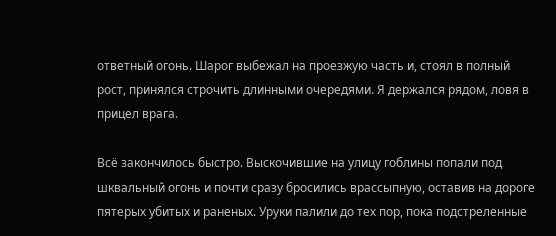ответный огонь. Шарог выбежал на проезжую часть и, стоял в полный рост, принялся строчить длинными очередями. Я держался рядом, ловя в прицел врага.

Всё закончилось быстро. Выскочившие на улицу гоблины попали под шквальный огонь и почти сразу бросились врассыпную, оставив на дороге пятерых убитых и раненых. Уруки палили до тех пор, пока подстреленные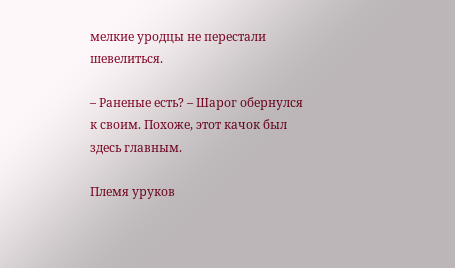мелкие уродцы не перестали шевелиться.

– Раненые есть? – Шарог обернулся к своим. Похоже, этот качок был здесь главным.

Племя уруков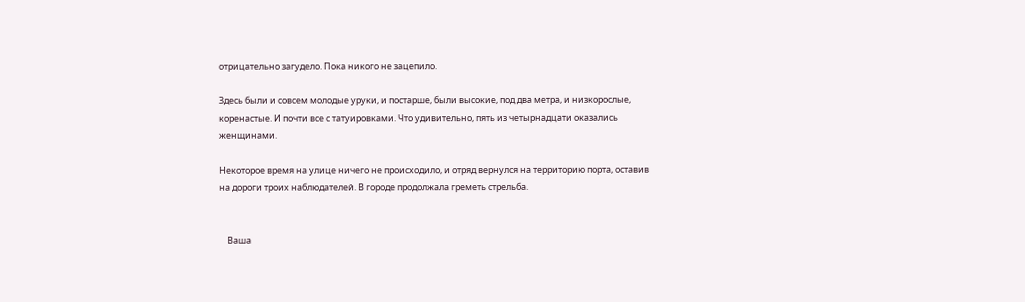отрицательно загудело. Пока никого не зацепило.

Здесь были и совсем молодые уруки, и постарше, были высокие, под два метра, и низкорослые, коренастые. И почти все с татуировками. Что удивительно, пять из четырнадцати оказались женщинами.

Некоторое время на улице ничего не происходило, и отряд вернулся на территорию порта, оставив на дороги троих наблюдателей. В городе продолжала греметь стрельба.


    Ваша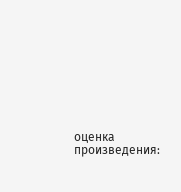оценка произведения: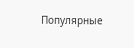Популярные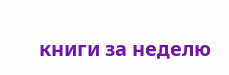книги за неделю